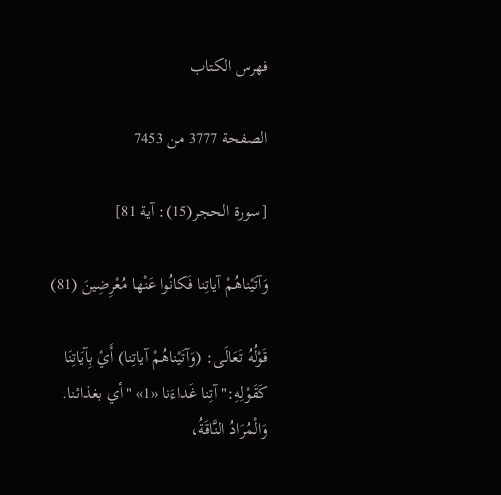فهرس الكتاب

الصفحة 3777 من 7453

[سورة الحجر(15): آية 81]

وَآتَيْناهُمْ آياتِنا فَكانُوا عَنْها مُعْرِضِينَ (81)

قَوْلُهُ تَعَالَى: (وَآتَيْناهُمْ آياتِنا) أَيْ بِآيَاتِنَا كَقَوْلِهِ:"آتِنا غَداءَنا «1» "أي بغذائنا. وَالْمُرَادُ النَّاقَةُ،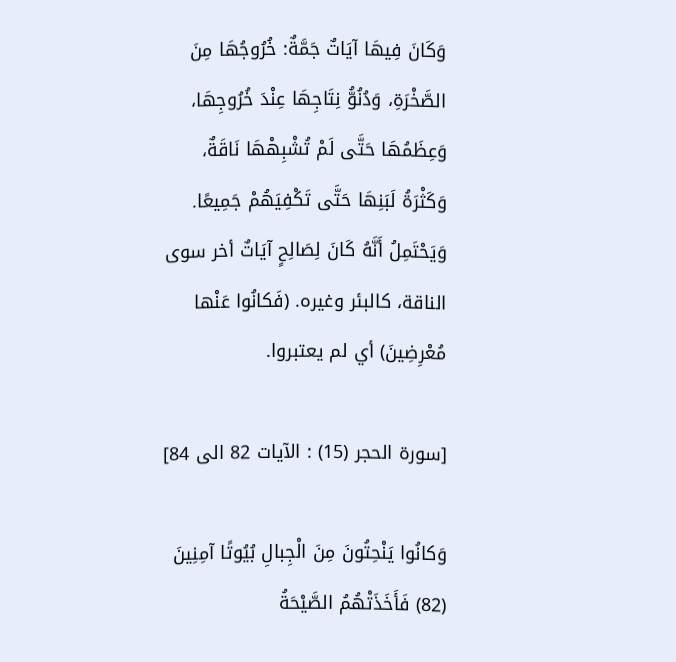وَكَانَ فِيهَا آيَاتٌ جَمَّةٌ: خُرُوجُهَا مِنَ الصَّخْرَةِ، وَدُنُوُّ نِتَاجِهَا عِنْدَ خُرُوجِهَا، وَعِظَمُهَا حَتَّى لَمْ تُشْبِهْهَا نَاقَةٌ، وَكَثْرَةُ لَبَنِهَا حَتَّى تَكْفِيَهُمْ جَمِيعًا. وَيَحْتَمِلُ أَنَّهُ كَانَ لِصَالِحٍ آيَاتٌ أخر سوى الناقة، كالبئر وغيره. (فَكانُوا عَنْها مُعْرِضِينَ) أي لم يعتبروا.

[سورة الحجر (15) : الآيات 82 الى 84]

وَكانُوا يَنْحِتُونَ مِنَ الْجِبالِ بُيُوتًا آمِنِينَ (82) فَأَخَذَتْهُمُ الصَّيْحَةُ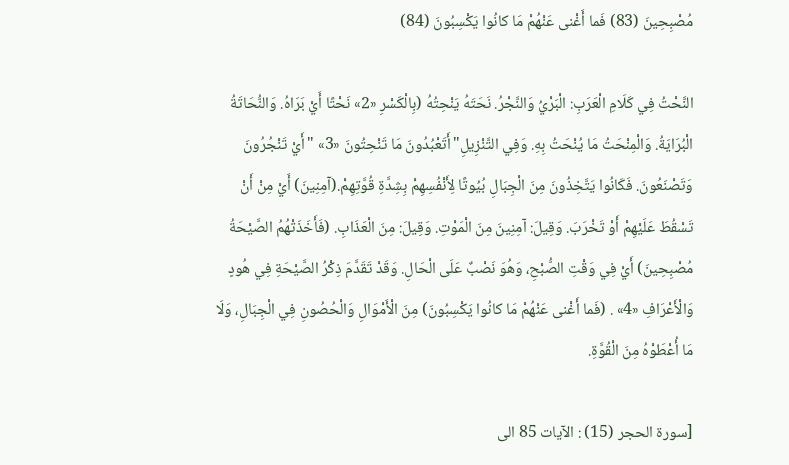مُصْبِحِينَ (83) فَما أَغْنى عَنْهُمْ مَا كانُوا يَكْسِبُونَ (84)

النَّحْتُ فِي كَلَامِ الْعَرَبِ: الْبَرْيُ وَالنَّجْرُ. نَحَتَهُ يَنْحِتُهُ (بِالْكَسْرِ «2» نَحْتًا أَيْ بَرَاهُ. وَالنُّحَاتَةُ الْبُرَايَةُ. وَالْمِنْحَتُ مَا يُنْحَتُ بِهِ. وَفِي التَّنْزِيلِ"أَتَعْبُدُونَ مَا تَنْحِتُونَ «3» "أَيْ تَنْجُرُونَ وَتَصْنَعُونَ. فَكَانُوا يَتَّخِذُونَ مِنَ الْجِبَالِ بُيُوتًا لِأَنْفُسِهِمْ بِشِدَّةِ قُوَّتِهِمْ.(آمِنِينَ) أَيْ مِنْ أَنْ تَسْقُطَ عَلَيْهِمْ أَوْ تَخْرَبَ. وَقِيلَ: آمِنِينَ مِنَ الْمَوْتِ. وَقِيلَ: مِنَ الْعَذَابِ. (فَأَخَذَتْهُمُ الصَّيْحَةُ مُصْبِحِينَ) أَيْ فِي وَقْتِ الصُّبْحِ، وَهُوَ نَصْبٌ عَلَى الْحَالِ. وَقَدْ تَقَدَّمَ ذِكْرُ الصَّيْحَةِ فِي هُودٍ وَالْأَعْرَافِ «4» . (فَما أَغْنى عَنْهُمْ مَا كانُوا يَكْسِبُونَ) مِنَ الْأَمْوَالِ وَالْحُصُونِ فِي الْجِبَالِ، وَلَا مَا أُعْطَوْهُ مِنَ الْقُوَّةِ.

[سورة الحجر (15) : الآيات 85 الى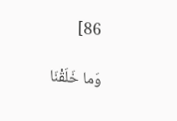86]

وَما خَلَقْنَا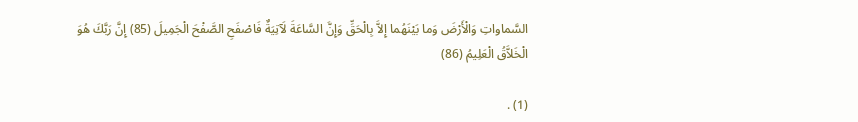السَّماواتِ وَالْأَرْضَ وَما بَيْنَهُما إِلاَّ بِالْحَقِّ وَإِنَّ السَّاعَةَ لَآتِيَةٌ فَاصْفَحِ الصَّفْحَ الْجَمِيلَ (85) إِنَّ رَبَّكَ هُوَ الْخَلاَّقُ الْعَلِيمُ (86)

(1) .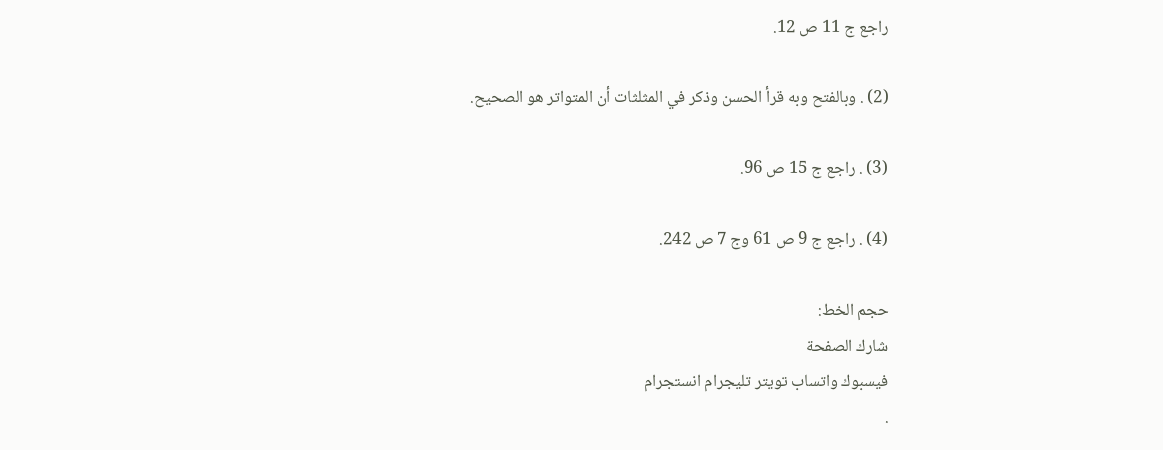راجع ج 11 ص 12.

(2) . وبالفتح وبه قرأ الحسن وذكر في المثلثات أن المتواتر هو الصحيح.

(3) . راجع ج 15 ص 96.

(4) . راجع ج 9 ص 61 وج 7 ص 242.

حجم الخط:
شارك الصفحة
فيسبوك واتساب تويتر تليجرام انستجرام
.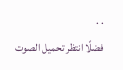. .
فضلًا انتظر تحميل الصوت